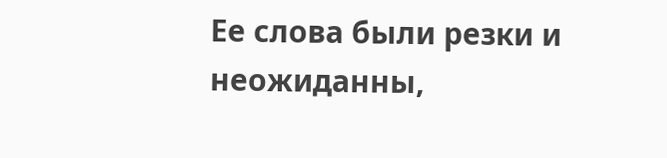Ее слова были резки и неожиданны,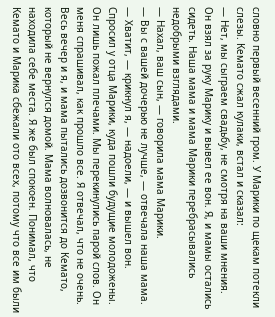словно первый весенний гром. У Марики по щекам потекли слезы. Кемато сжал кулаки, встал и сказал:
— Нет, мы сыграем свадьбу, не смотря на ваши мнения.
Он взял за руку Марику и вывел ее вон. Я, и мамы остались сидеть. Наша мама и мама Марики перебрасывались недобрыми взглядами.
— Нахал, ваш сын, — говорила мама Марики.
— Вы с вашей дочерью не лучше, — отвечала наша мама.
— Хватит, — крикнул я, — надоели, — и вышел вон.
Спросил у отца Марики, куда пошли будущие молодожены. Он лишь пожал плечами. Мы перекинулись парой слов. Он меня спрашивал, как прошло все. Я отвечал, что не очень.
Весь вечер и я, и мама пытались дозвонится до Кемато, который не вернулся домой. Мама волновалась, не находила себе места. Я же был спокоен. Понимал, что Кемато и Марика сбежали ото всех, потому что все им были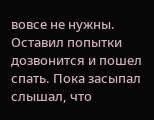вовсе не нужны. Оставил попытки дозвонится и пошел спать. Пока засыпал слышал, что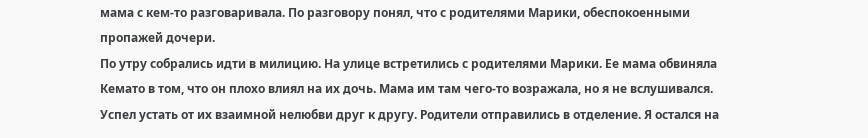мама с кем-то разговаривала. По разговору понял, что с родителями Марики, обеспокоенными пропажей дочери.
По утру собрались идти в милицию. На улице встретились с родителями Марики. Ее мама обвиняла Кемато в том, что он плохо влиял на их дочь. Мама им там чего-то возражала, но я не вслушивался. Успел устать от их взаимной нелюбви друг к другу. Родители отправились в отделение. Я остался на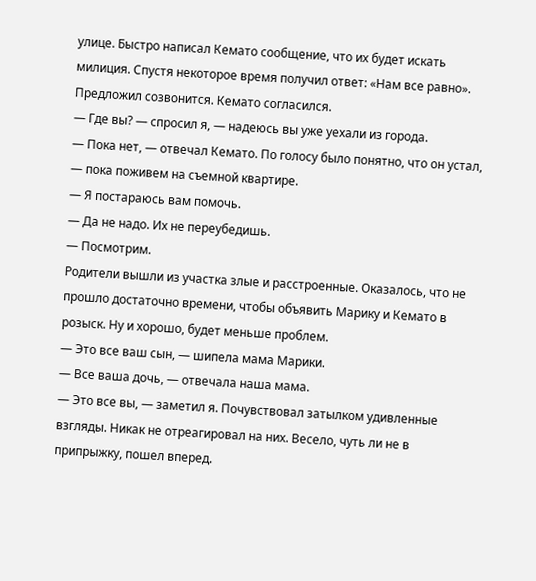улице. Быстро написал Кемато сообщение, что их будет искать милиция. Спустя некоторое время получил ответ: «Нам все равно». Предложил созвонится. Кемато согласился.
— Где вы? — спросил я, — надеюсь вы уже уехали из города.
— Пока нет, — отвечал Кемато. По голосу было понятно, что он устал, — пока поживем на съемной квартире.
— Я постараюсь вам помочь.
— Да не надо. Их не переубедишь.
— Посмотрим.
Родители вышли из участка злые и расстроенные. Оказалось, что не прошло достаточно времени, чтобы объявить Марику и Кемато в розыск. Ну и хорошо, будет меньше проблем.
— Это все ваш сын, — шипела мама Марики.
— Все ваша дочь, — отвечала наша мама.
— Это все вы, — заметил я. Почувствовал затылком удивленные взгляды. Никак не отреагировал на них. Весело, чуть ли не в припрыжку, пошел вперед.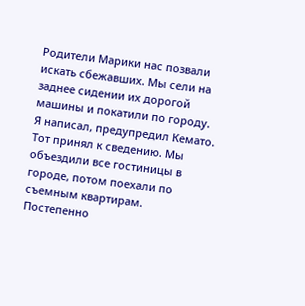Родители Марики нас позвали искать сбежавших. Мы сели на заднее сидении их дорогой машины и покатили по городу. Я написал, предупредил Кемато. Тот принял к сведению. Мы объездили все гостиницы в городе, потом поехали по съемным квартирам. Постепенно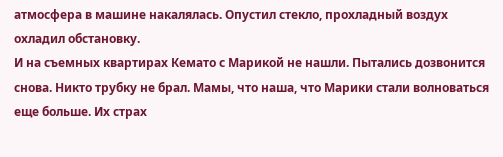атмосфера в машине накалялась. Опустил стекло, прохладный воздух охладил обстановку.
И на съемных квартирах Кемато с Марикой не нашли. Пытались дозвонится снова. Никто трубку не брал. Мамы, что наша, что Марики стали волноваться еще больше. Их страх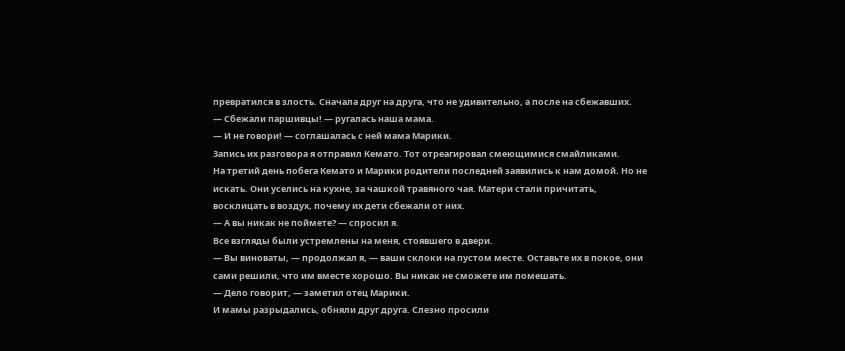превратился в злость. Сначала друг на друга, что не удивительно, а после на сбежавших.
— Сбежали паршивцы! — ругалась наша мама.
— И не говори! — соглашалась с ней мама Марики.
Запись их разговора я отправил Кемато. Тот отреагировал смеющимися смайликами.
На третий день побега Кемато и Марики родители последней заявились к нам домой. Но не искать. Они уселись на кухне, за чашкой травяного чая. Матери стали причитать, восклицать в воздух, почему их дети сбежали от них.
— А вы никак не поймете? — спросил я.
Все взгляды были устремлены на меня, стоявшего в двери.
— Вы виноваты, — продолжал я, — ваши склоки на пустом месте. Оставьте их в покое, они сами решили, что им вместе хорошо. Вы никак не сможете им помешать.
— Дело говорит, — заметил отец Марики.
И мамы разрыдались, обняли друг друга. Слезно просили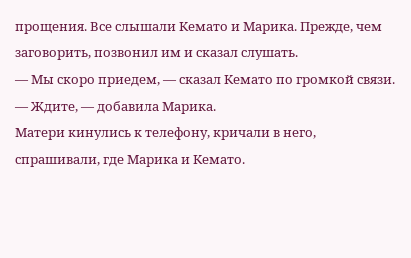прощения. Все слышали Кемато и Марика. Прежде, чем заговорить, позвонил им и сказал слушать.
— Мы скоро приедем, — сказал Кемато по громкой связи.
— Ждите, — добавила Марика.
Матери кинулись к телефону, кричали в него, спрашивали, где Марика и Кемато.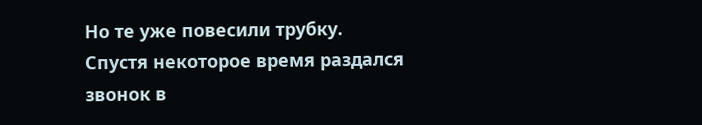Но те уже повесили трубку.
Спустя некоторое время раздался звонок в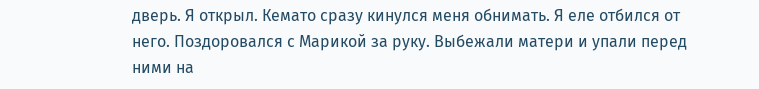дверь. Я открыл. Кемато сразу кинулся меня обнимать. Я еле отбился от него. Поздоровался с Марикой за руку. Выбежали матери и упали перед ними на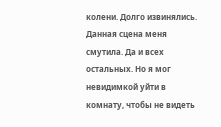колени. Долго извинялись. Данная сцена меня смутила. Да и всех остальных. Но я мог невидимкой уйти в комнату, чтобы не видеть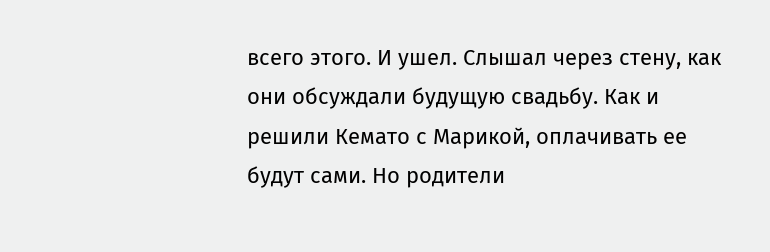всего этого. И ушел. Слышал через стену, как они обсуждали будущую свадьбу. Как и решили Кемато с Марикой, оплачивать ее будут сами. Но родители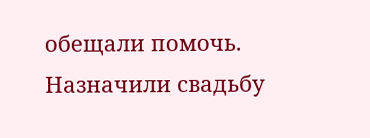обещали помочь. Назначили свадьбу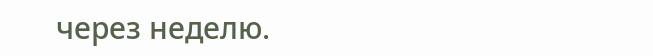через неделю.